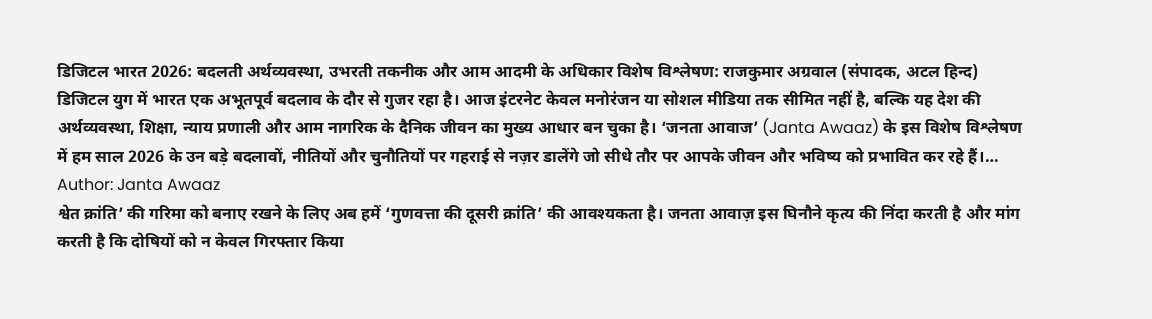डिजिटल भारत 2026: बदलती अर्थव्यवस्था, उभरती तकनीक और आम आदमी के अधिकार विशेष विश्लेषण: राजकुमार अग्रवाल (संपादक, अटल हिन्द) डिजिटल युग में भारत एक अभूतपूर्व बदलाव के दौर से गुजर रहा है। आज इंटरनेट केवल मनोरंजन या सोशल मीडिया तक सीमित नहीं है, बल्कि यह देश की अर्थव्यवस्था, शिक्षा, न्याय प्रणाली और आम नागरिक के दैनिक जीवन का मुख्य आधार बन चुका है। ‘जनता आवाज’ (Janta Awaaz) के इस विशेष विश्लेषण में हम साल 2026 के उन बड़े बदलावों, नीतियों और चुनौतियों पर गहराई से नज़र डालेंगे जो सीधे तौर पर आपके जीवन और भविष्य को प्रभावित कर रहे हैं।…
Author: Janta Awaaz
श्वेत क्रांति’ की गरिमा को बनाए रखने के लिए अब हमें ‘गुणवत्ता की दूसरी क्रांति’ की आवश्यकता है। जनता आवाज़ इस घिनौने कृत्य की निंदा करती है और मांग करती है कि दोषियों को न केवल गिरफ्तार किया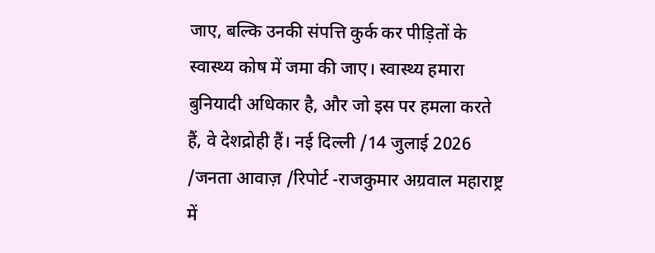जाए, बल्कि उनकी संपत्ति कुर्क कर पीड़ितों के स्वास्थ्य कोष में जमा की जाए। स्वास्थ्य हमारा बुनियादी अधिकार है, और जो इस पर हमला करते हैं, वे देशद्रोही हैं। नई दिल्ली /14 जुलाई 2026 /जनता आवाज़ /रिपोर्ट -राजकुमार अग्रवाल महाराष्ट्र में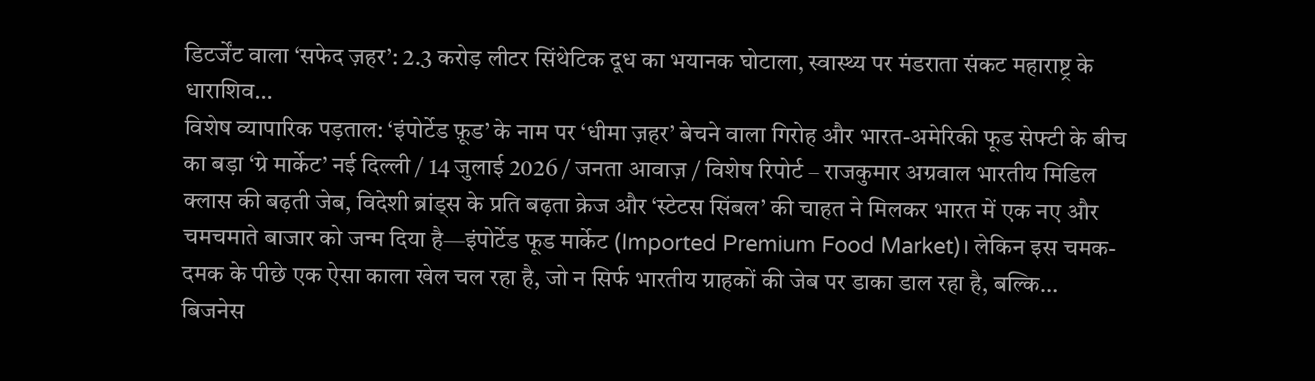डिटर्जेंट वाला ‘सफेद ज़हर’: 2.3 करोड़ लीटर सिंथेटिक दूध का भयानक घोटाला, स्वास्थ्य पर मंडराता संकट महाराष्ट्र के धाराशिव…
विशेष व्यापारिक पड़ताल: ‘इंपोर्टेड फ़ूड’ के नाम पर ‘धीमा ज़हर’ बेचने वाला गिरोह और भारत-अमेरिकी फूड सेफ्टी के बीच का बड़ा ‘ग्रे मार्केट’ नई दिल्ली / 14 जुलाई 2026 / जनता आवाज़ / विशेष रिपोर्ट – राजकुमार अग्रवाल भारतीय मिडिल क्लास की बढ़ती जेब, विदेशी ब्रांड्स के प्रति बढ़ता क्रेज और ‘स्टेटस सिंबल’ की चाहत ने मिलकर भारत में एक नए और चमचमाते बाजार को जन्म दिया है—इंपोर्टेड फूड मार्केट (Imported Premium Food Market)। लेकिन इस चमक-दमक के पीछे एक ऐसा काला खेल चल रहा है, जो न सिर्फ भारतीय ग्राहकों की जेब पर डाका डाल रहा है, बल्कि…
बिजनेस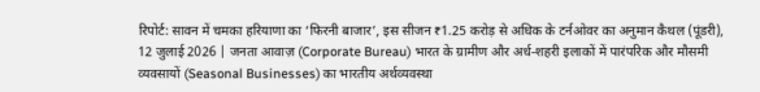रिपोर्ट: सावन में चमका हरियाणा का ‘फिरनी बाजार’, इस सीजन ₹1.25 करोड़ से अधिक के टर्नओवर का अनुमान कैथल (पूंडरी), 12 जुलाई 2026 | जनता आवाज़ (Corporate Bureau) भारत के ग्रामीण और अर्ध-शहरी इलाकों में पारंपरिक और मौसमी व्यवसायों (Seasonal Businesses) का भारतीय अर्थव्यवस्था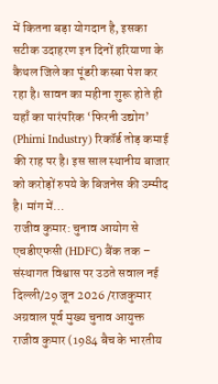में कितना बड़ा योगदान है, इसका सटीक उदाहरण इन दिनों हरियाणा के कैथल जिले का पूंडरी कस्बा पेश कर रहा है। सावन का महीना शुरू होते ही यहाँ का पारंपरिक ‘फिरनी उद्योग’ (Phirni Industry) रिकॉर्ड तोड़ कमाई की राह पर है। इस साल स्थानीय बाजार को करोड़ों रुपये के बिजनेस की उम्मीद है। मांग में…
राजीव कुमार: चुनाव आयोग से एचडीएफसी (HDFC) बैंक तक – संस्थागत विश्वास पर उठते सवाल नई दिल्ली/29 जून 2026 /राजकुमार अग्रवाल पूर्व मुख्य चुनाव आयुक्त राजीव कुमार (1984 बैच के भारतीय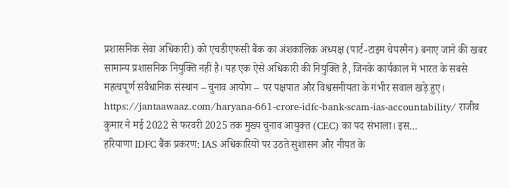प्रशासनिक सेवा अधिकारी) को एचडीएफसी बैंक का अंशकालिक अध्यक्ष (पार्ट-टाइम चेयरमैन) बनाए जाने की खबर सामान्य प्रशासनिक नियुक्ति नहीं है। यह एक ऐसे अधिकारी की नियुक्ति है, जिनके कार्यकाल में भारत के सबसे महत्वपूर्ण संवैधानिक संस्थान – चुनाव आयोग – पर पक्षपात और विश्वसनीयता के गंभीर सवाल खड़े हुए। https://jantaawaaz.com/haryana-661-crore-idfc-bank-scam-ias-accountability/ राजीव कुमार ने मई 2022 से फरवरी 2025 तक मुख्य चुनाव आयुक्त (CEC) का पद संभाला। इस…
हरियाणा IDFC बैंक प्रकरण: IAS अधिकारियों पर उठते सुशासन और नीयत के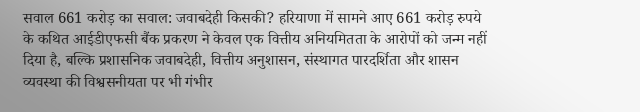सवाल 661 करोड़ का सवाल: जवाबदेही किसकी? हरियाणा में सामने आए 661 करोड़ रुपये के कथित आईडीएफसी बैंक प्रकरण ने केवल एक वित्तीय अनियमितता के आरोपों को जन्म नहीं दिया है, बल्कि प्रशासनिक जवाबदेही, वित्तीय अनुशासन, संस्थागत पारदर्शिता और शासन व्यवस्था की विश्वसनीयता पर भी गंभीर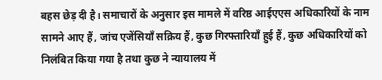बहस छेड़ दी है। समाचारों के अनुसार इस मामले में वरिष्ठ आईएएस अधिकारियों के नाम सामने आए हैं, जांच एजेंसियाँ सक्रिय हैं, कुछ गिरफ्तारियाँ हुई हैं, कुछ अधिकारियों को निलंबित किया गया है तथा कुछ ने न्यायालय में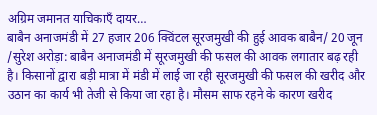अग्रिम जमानत याचिकाएँ दायर…
बाबैन अनाजमंडी में 27 हजार 206 क्विंटल सूरजमुखी की हुई आवक बाबैन/ 20 जून /सुरेश अरोड़ा: बाबैन अनाजमंडी में सूरजमुखी की फसल की आवक लगातार बढ़ रही है। किसानों द्वारा बड़ी मात्रा में मंडी में लाई जा रही सूरजमुखी की फसल की खरीद और उठान का कार्य भी तेजी से किया जा रहा है। मौसम साफ रहने के कारण खरीद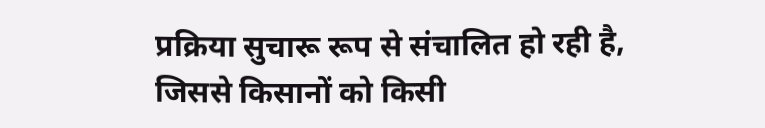प्रक्रिया सुचारू रूप से संचालित हो रही है, जिससे किसानों को किसी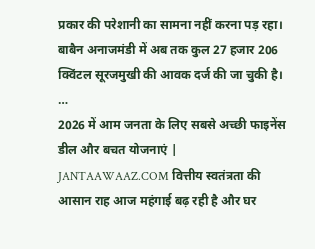प्रकार की परेशानी का सामना नहीं करना पड़ रहा। बाबैन अनाजमंडी में अब तक कुल 27 हजार 206 क्विंटल सूरजमुखी की आवक दर्ज की जा चुकी है। …
2026 में आम जनता के लिए सबसे अच्छी फाइनेंस डील और बचत योजनाएं | JANTAAWAAZ.COM वित्तीय स्वतंत्रता की आसान राह आज महंगाई बढ़ रही है और घर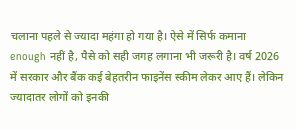चलाना पहले से ज्यादा महंगा हो गया है। ऐसे में सिर्फ कमाना enough नहीं है, पैसे को सही जगह लगाना भी जरूरी है। वर्ष 2026 में सरकार और बैंक कई बेहतरीन फाइनेंस स्कीम लेकर आए हैं। लेकिन ज्यादातर लोगों को इनकी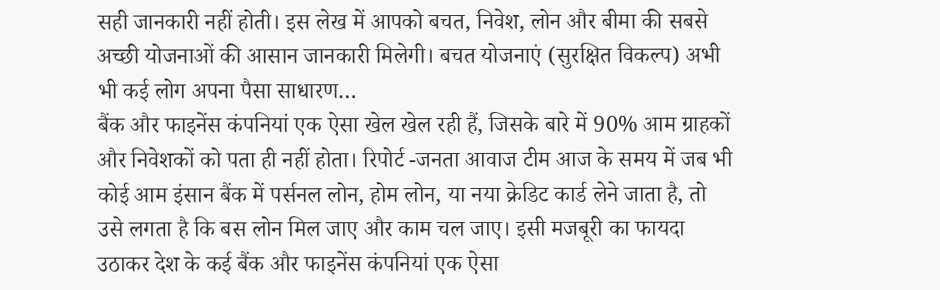सही जानकारी नहीं होती। इस लेख में आपको बचत, निवेश, लोन और बीमा की सबसे अच्छी योजनाओं की आसान जानकारी मिलेगी। बचत योजनाएं (सुरक्षित विकल्प) अभी भी कई लोग अपना पैसा साधारण…
बैंक और फाइनेंस कंपनियां एक ऐसा खेल खेल रही हैं, जिसके बारे में 90% आम ग्राहकों और निवेशकों को पता ही नहीं होता। रिपोर्ट -जनता आवाज टीम आज के समय में जब भी कोई आम इंसान बैंक में पर्सनल लोन, होम लोन, या नया क्रेडिट कार्ड लेने जाता है, तो उसे लगता है कि बस लोन मिल जाए और काम चल जाए। इसी मजबूरी का फायदा उठाकर देश के कई बैंक और फाइनेंस कंपनियां एक ऐसा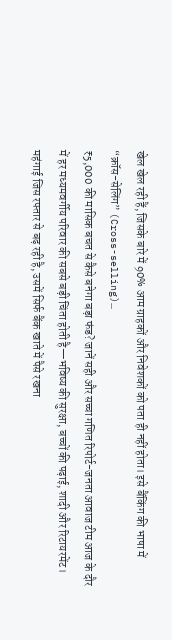खेल खेल रही हैं, जिसके बारे में 90% आम ग्राहकों और निवेशकों को पता ही नहीं होता। इसे बैंकिंग की भाषा में “क्रॉस-सेलिंग” (Cross-selling)…
₹5,000 की मासिक बचत से कैसे बनेगा बड़ा फंड? जानें सही और सच्चा गणित रिपोर्ट-जनता आवाज टीम आज के दौर में हर मध्यमवर्गीय परिवार की सबसे बड़ी चिंता होती है—भविष्य की सुरक्षा, बच्चों की पढ़ाई, शादी और रिटायरमेंट। महंगाई जिस रफ्तार से बढ़ रही है, उसमें सिर्फ बैंक खाते में पैसे रखना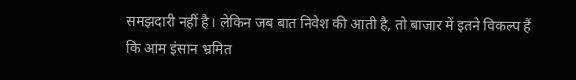समझदारी नहीं है। लेकिन जब बात निवेश की आती है, तो बाजार में इतने विकल्प हैं कि आम इंसान भ्रमित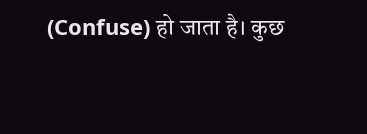(Confuse) हो जाता है। कुछ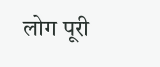लोग पूरी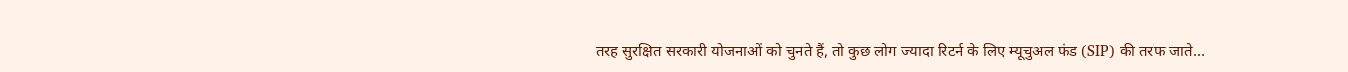तरह सुरक्षित सरकारी योजनाओं को चुनते हैं, तो कुछ लोग ज्यादा रिटर्न के लिए म्यूचुअल फंड (SIP) की तरफ जाते…